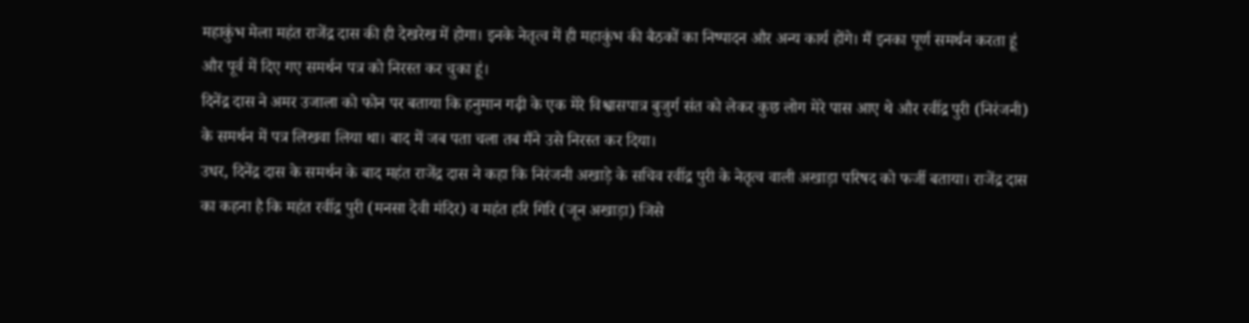महाकुंभ मेला महंत राजेंद्र दास की ही देखरेख में होगा। इनके नेतृत्व में ही महाकुंभ की बैठकों का निष्पादन और अन्य कार्य होंगे। मैं इनका पूर्ण समर्थन करता हूं और पूर्व में दिए गए समर्थन पत्र को निरस्त कर चुका हूं।
दिनेंद्र दास ने अमर उजाला को फोन पर बताया कि हनुमान गढ़ी के एक मेरे विश्वासपात्र बुजुर्ग संत को लेकर कुछ लोग मेरे पास आए थे और रवींद्र पुरी (निरंजनी) के समर्थन में पत्र लिखवा लिया था। बाद में जब पता चला तब मैंने उसे निरस्त कर दिया।
उधर, दिनेंद्र दास के समर्थन के बाद महंत राजेंद्र दास ने कहा कि निरंजनी अखाड़े के सचिव रवींद्र पुरी के नेतृत्व वाली अखाड़ा परिषद को फर्जी बताया। राजेंद्र दास का कहना है कि महंत रवींद्र पुरी (मनसा देवी मंदिर) व महंत हरि गिरि (जून अखाड़ा) जिसे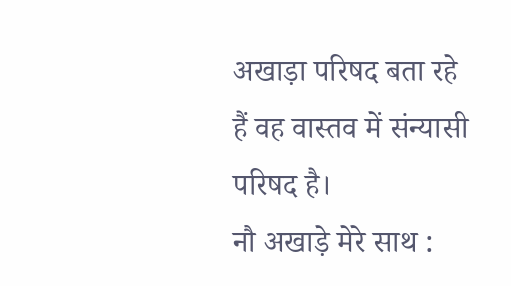अखाड़ा परिषद बता रहे हैं वह वास्तव में संन्यासी परिषद है।
नौ अखाड़े मेरे साथ :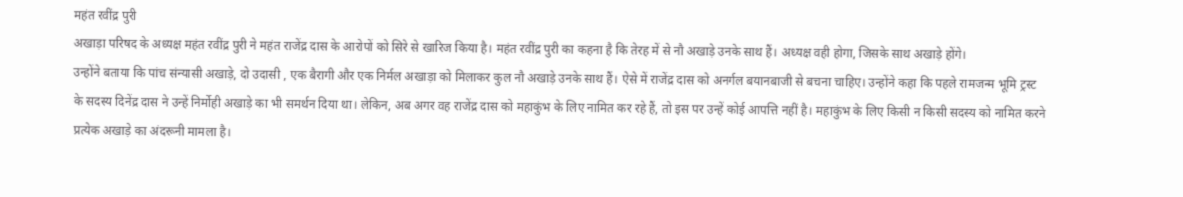महंत रवींद्र पुरी
अखाड़ा परिषद के अध्यक्ष महंत रवींद्र पुरी ने महंत राजेंद्र दास के आरोपों को सिरे से खारिज किया है। महंत रवींद्र पुरी का कहना है कि तेरह में से नौ अखाड़े उनके साथ हैं। अध्यक्ष वही होगा, जिसके साथ अखाड़े होंगे।
उन्होंने बताया कि पांच संन्यासी अखाड़े, दो उदासी , एक बैरागी और एक निर्मल अखाड़ा को मिलाकर कुल नौ अखाड़े उनके साथ हैं। ऐसे में राजेंद्र दास को अनर्गल बयानबाजी से बचना चाहिए। उन्होंने कहा कि पहले रामजन्म भूमि ट्रस्ट के सदस्य दिनेंद्र दास ने उन्हें निर्मोही अखाड़े का भी समर्थन दिया था। लेकिन, अब अगर वह राजेंद्र दास को महाकुंभ के लिए नामित कर रहे हैं, तो इस पर उन्हें कोई आपत्ति नहीं है। महाकुंभ के लिए किसी न किसी सदस्य को नामित करने प्रत्येक अखाड़े का अंदरूनी मामला है।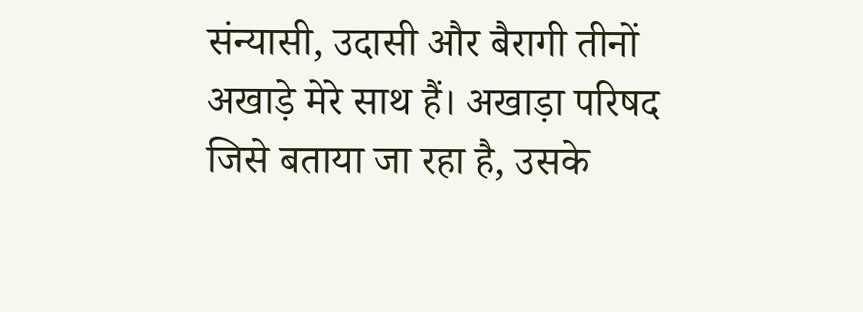संन्यासी, उदासी और बैरागी तीनों अखाड़े मेरे साथ हैं। अखाड़ा परिषद जिसे बताया जा रहा है, उसके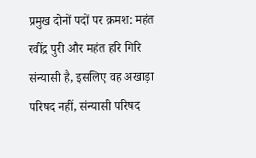प्रमुख दोनों पदों पर क्रमश: महंत रवींद्र पुरी और महंत हरि गिरि संन्यासी है, इसलिए वह अखाड़ा परिषद नहीं, संन्यासी परिषद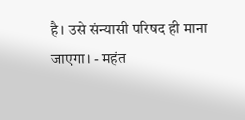है। उसे संन्यासी परिषद ही माना जाएगा। - महंत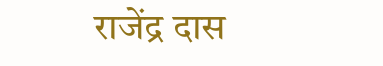राजेंद्र दास